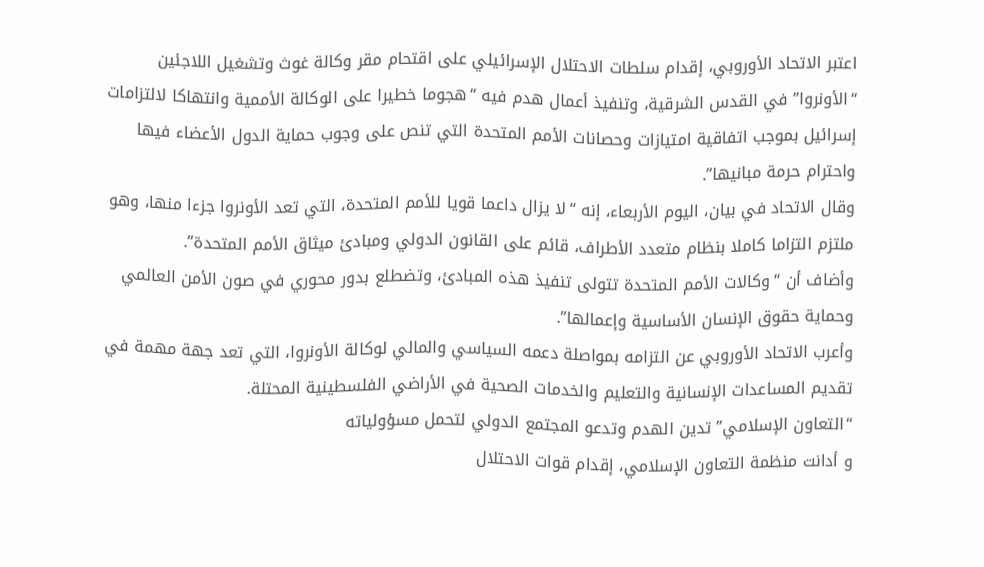اعتبر الاتحاد الأوروبي، إقدام سلطات الاحتلال الإسرائيلي على اقتحام مقر وكالة غوث وتشغيل اللاجئين “الأونروا” في القدس الشرقية، وتنفيذ أعمال هدم فيه “هجوما خطيرا على الوكالة الأممية وانتهاكا لالتزامات إسرائيل بموجب اتفاقية امتيازات وحصانات الأمم المتحدة التي تنص على وجوب حماية الدول الأعضاء فيها واحترام حرمة مبانيها”.
وقال الاتحاد في بيان، اليوم الأربعاء، إنه “لا يزال داعما قويا للأمم المتحدة، التي تعد الأونروا جزءا منها، وهو ملتزم التزاما كاملا بنظام متعدد الأطراف، قائم على القانون الدولي ومبادئ ميثاق الأمم المتحدة”.
وأضاف أن “وكالات الأمم المتحدة تتولى تنفيذ هذه المبادئ، وتضطلع بدور محوري في صون الأمن العالمي وحماية حقوق الإنسان الأساسية وإعمالها”.
وأعرب الاتحاد الأوروبي عن التزامه بمواصلة دعمه السياسي والمالي لوكالة الأونروا، التي تعد جهة مهمة في تقديم المساعدات الإنسانية والتعليم والخدمات الصحية في الأراضي الفلسطينية المحتلة.
“التعاون الإسلامي” تدين الهدم وتدعو المجتمع الدولي لتحمل مسؤولياته
و أدانت منظمة التعاون الإسلامي، إقدام قوات الاحتلال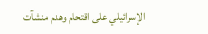الإسرائيلي على اقتحام وهدم منشآت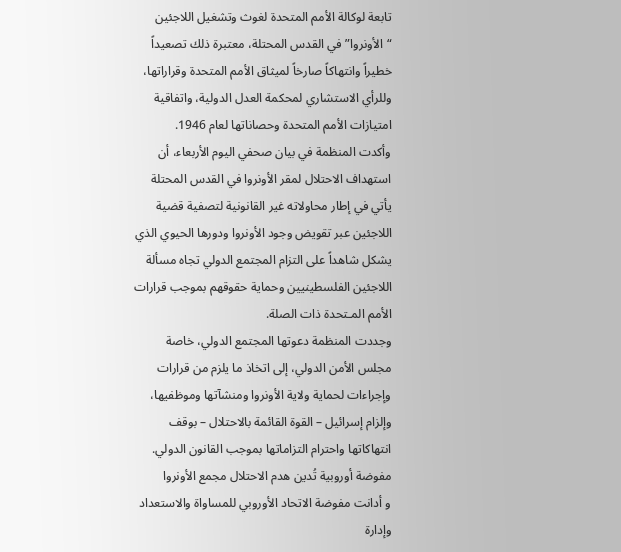تابعة لوكالة الأمم المتحدة لغوث وتشغيل اللاجئين “الأونروا” في القدس المحتلة، معتبرة ذلك تصعيداً خطيراً وانتهاكاً صارخاً لميثاق الأمم المتحدة وقراراتها، وللرأي الاستشاري لمحكمة العدل الدولية، واتفاقية امتيازات الأمم المتحدة وحصاناتها لعام 1946.
وأكدت المنظمة في بيان صحفي اليوم الأربعاء، أن استهداف الاحتلال لمقر الأونروا في القدس المحتلة يأتي في إطار محاولاته غير القانونية لتصفية قضية اللاجئين عبر تقويض وجود الأونروا ودورها الحيوي الذي يشكل شاهداً على التزام المجتمع الدولي تجاه مسألة اللاجئين الفلسطينيين وحماية حقوقهم بموجب قرارات الأمم المـتحدة ذات الصلة.
وجددت المنظمة دعوتها المجتمع الدولي، خاصة مجلس الأمن الدولي، إلى اتخاذ ما يلزم من قرارات وإجراءات لحماية ولاية الأونروا ومنشآتها وموظفيها، وإلزام إسرائيل – القوة القائمة بالاحتلال – بوقف انتهاكاتها واحترام التزاماتها بموجب القانون الدولي.
مفوضة أوروبية تُدين هدم الاحتلال مجمع الأونروا
و أدانت مفوضة الاتحاد الأوروبي للمساواة والاستعداد وإدارة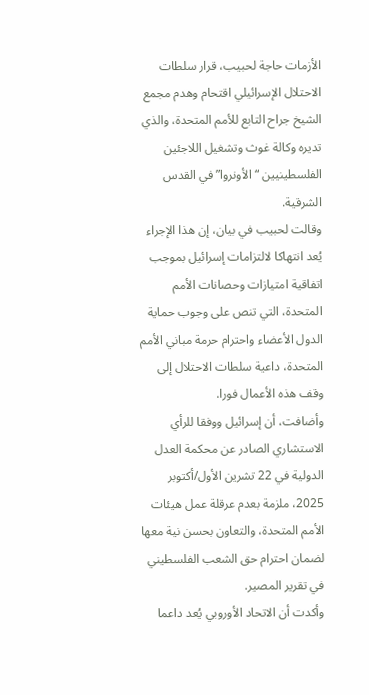الأزمات حاجة لحبيب، قرار سلطات الاحتلال الإسرائيلي اقتحام وهدم مجمع الشيخ جراح التابع للأمم المتحدة، والذي تديره وكالة غوث وتشغيل اللاجئين الفلسطينيين “الأونروا” في القدس الشرقية.
وقالت لحبيب في بيان، إن هذا الإجراء يُعد انتهاكا لالتزامات إسرائيل بموجب اتفاقية امتيازات وحصانات الأمم المتحدة، التي تنص على وجوب حماية الدول الأعضاء واحترام حرمة مباني الأمم المتحدة، داعية سلطات الاحتلال إلى وقف هذه الأعمال فورا.
وأضافت، أن إسرائيل ووفقا للرأي الاستشاري الصادر عن محكمة العدل الدولية في 22 تشرين الأول/أكتوبر 2025، ملزمة بعدم عرقلة عمل هيئات الأمم المتحدة، والتعاون بحسن نية معها لضمان احترام حق الشعب الفلسطيني في تقرير المصير.
وأكدت أن الاتحاد الأوروبي يُعد داعما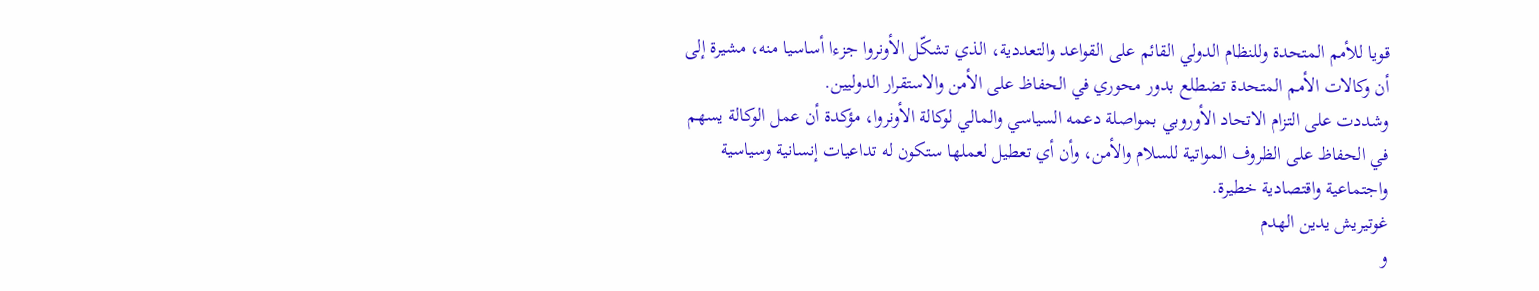قويا للأمم المتحدة وللنظام الدولي القائم على القواعد والتعددية، الذي تشكّل الأونروا جزءا أساسيا منه، مشيرة إلى أن وكالات الأمم المتحدة تضطلع بدور محوري في الحفاظ على الأمن والاستقرار الدوليين.
وشددت على التزام الاتحاد الأوروبي بمواصلة دعمه السياسي والمالي لوكالة الأونروا، مؤكدة أن عمل الوكالة يسهم في الحفاظ على الظروف المواتية للسلام والأمن، وأن أي تعطيل لعملها ستكون له تداعيات إنسانية وسياسية واجتماعية واقتصادية خطيرة.
غوتيريش يدين الهدم
و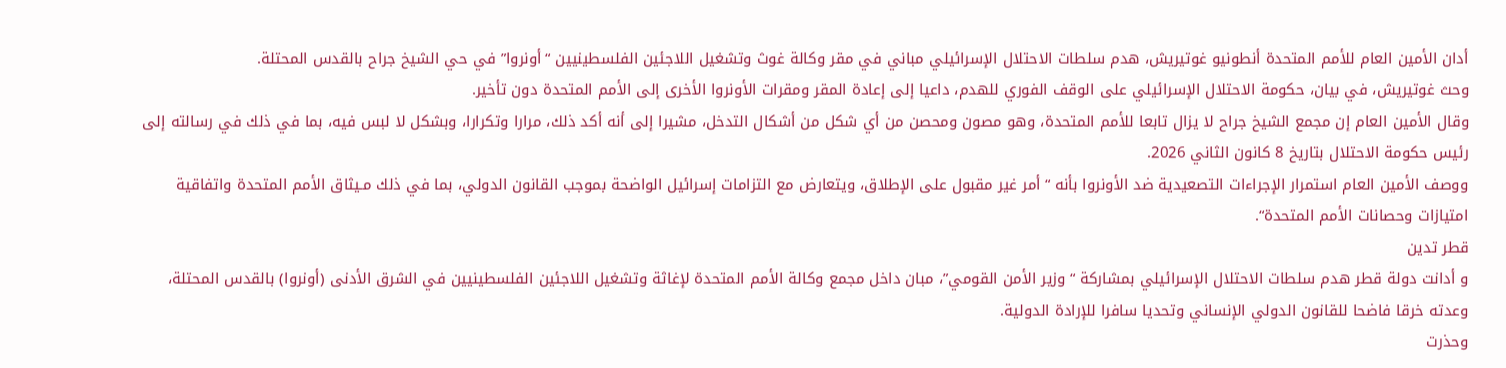أدان الأمين العام للأمم المتحدة أنطونيو غوتيريش، هدم سلطات الاحتلال الإسرائيلي مباني في مقر وكالة غوث وتشغيل اللاجئين الفلسطينيين “أونروا” في حي الشيخ جراح بالقدس المحتلة.
وحث غوتيريش، في بيان، حكومة الاحتلال الإسرائيلي على الوقف الفوري للهدم، داعيا إلى إعادة المقر ومقرات الأونروا الأخرى إلى الأمم المتحدة دون تأخير.
وقال الأمين العام إن مجمع الشيخ جراح لا يزال تابعا للأمم المتحدة، وهو مصون ومحصن من أي شكل من أشكال التدخل، مشيرا إلى أنه أكد ذلك، مرارا وتكرارا، وبشكل لا لبس فيه، بما في ذلك في رسالته إلى رئيس حكومة الاحتلال بتاريخ 8 كانون الثاني 2026.
ووصف الأمين العام استمرار الإجراءات التصعيدية ضد الأونروا بأنه “أمر غير مقبول على الإطلاق، ويتعارض مع التزامات إسرائيل الواضحة بموجب القانون الدولي، بما في ذلك مـيثاق الأمم المتحدة واتفاقية امتيازات وحصانات الأمم المتحدة“.
قطر تدين
و أدانت دولة قطر هدم سلطات الاحتلال الإسرائيلي بمشاركة “وزير الأمن القومي”، مبان داخل مجمع وكالة الأمم المتحدة لإغاثة وتشغيل اللاجئين الفلسطينيين في الشرق الأدنى (أونروا) بالقدس المحتلة، وعدته خرقا فاضحا للقانون الدولي الإنساني وتحديا سافرا للإرادة الدولية.
وحذرت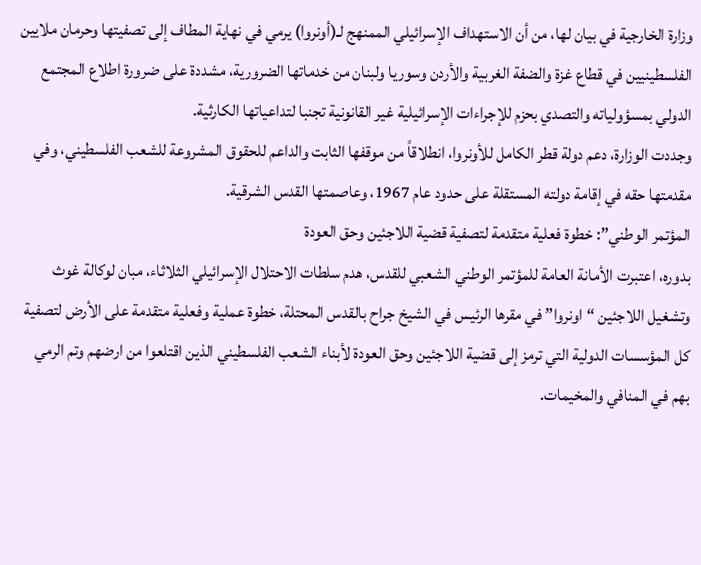وزارة الخارجية في بيان لها، من أن الاستهداف الإسرائيلي الممنهج لـ(أونروا) يرمي في نهاية المطاف إلى تصفيتها وحرمان ملايين الفلسطينيين في قطاع غزة والضفة الغربية والأردن وسوريا ولبنان من خدماتها الضرورية، مشددة على ضرورة اطلاع المجتمع الدولي بمسؤولياته والتصدي بحزم للإجراءات الإسرائيلية غير القانونية تجنبا لتداعياتها الكارثية.
وجددت الوزارة، دعم دولة قطر الكامل للأونروا، انطلاقاً من موقفها الثابت والداعم للحقوق المشروعة للشعب الفلسطيني، وفي مقدمتها حقه في إقامة دولته المستقلة على حدود عام 1967، وعاصمتها القدس الشرقية.
المؤتمر الوطني”: خطوة فعلية متقدمة لتصفية قضية اللاجئين وحق العودة
بدوره، اعتبرت الأمانة العامة للمؤتمر الوطني الشعبي للقدس، هدم سلطات الاحتلال الإسرائيلي الثلاثاء، مبان لوكالة غوث وتشغيل اللاجئين “اونروا” في مقرها الرئيس في الشيخ جراح بالقدس المحتلة، خطوة عملية وفعلية متقدمة على الأرض لتصفية كل المؤسسات الدولية التي ترمز إلى قضية اللاجئين وحق العودة لأبناء الشعب الفلسطيني الذين اقتلعوا من ارضهم وتم الرمي بهم في المنافي والمخيمات.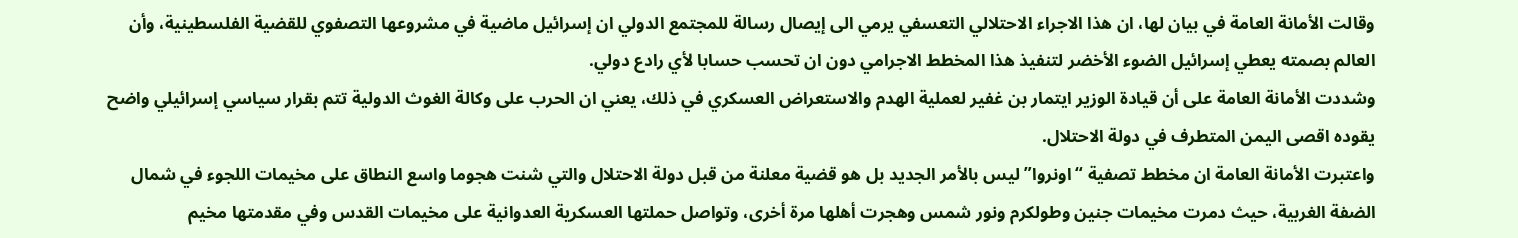وقالت الأمانة العامة في بيان لها، ان هذا الاجراء الاحتلالي التعسفي يرمي الى إيصال رسالة للمجتمع الدولي ان إسرائيل ماضية في مشروعها التصفوي للقضية الفلسطينية، وأن العالم بصمته يعطي إسرائيل الضوء الأخضر لتنفيذ هذا المخطط الاجرامي دون ان تحسب حسابا لأي رادع دولي.
وشددت الأمانة العامة على أن قيادة الوزير ايتمار بن غفير لعملية الهدم والاستعراض العسكري في ذلك، يعني ان الحرب على وكالة الغوث الدولية تتم بقرار سياسي إسرائيلي واضح يقوده اقصى اليمن المتطرف في دولة الاحتلال.
واعتبرت الأمانة العامة ان مخطط تصفية “اونروا” ليس بالأمر الجديد بل هو قضية معلنة من قبل دولة الاحتلال والتي شنت هجوما واسع النطاق على مخيمات اللجوء في شمال الضفة الغربية، حيث دمرت مخيمات جنين وطولكرم ونور شمس وهجرت أهلها مرة أخرى، وتواصل حملتها العسكرية العدوانية على مخيمات القدس وفي مقدمتها مخيم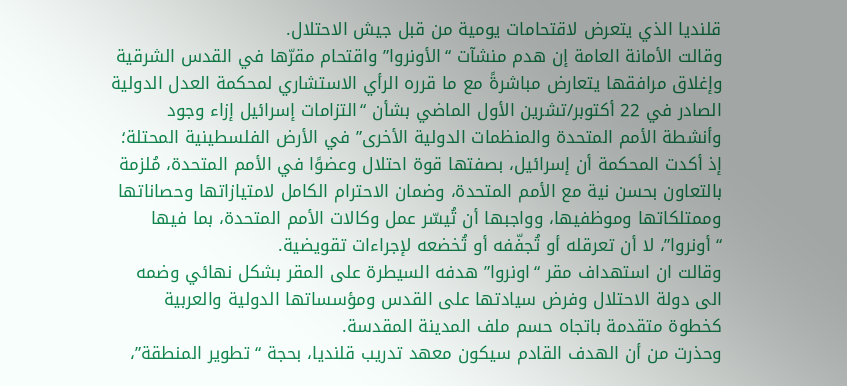قلنديا الذي يتعرض لاقتحامات يومية من قبل جيش الاحتلال.
وقالت الأمانة العامة إن هدم منشآت “الأونروا” واقتحام مقرّها في القدس الشرقية وإغلاق مرافقها يتعارض مباشرةً مع ما قرره الرأي الاستشاري لمحكمة العدل الدولية الصادر في 22 أكتوبر/تشرين الأول الماضي بشأن “التزامات إسرائيل إزاء وجود وأنشطة الأمم المتحدة والمنظمات الدولية الأخرى” في الأرض الفلسطينية المحتلة؛ إذ أكدت المحكمة أن إسرائيل، بصفتها قوة احتلال وعضوًا في الأمم المتحدة، مُلزمة بالتعاون بحسن نية مع الأمم المتحدة، وضمان الاحترام الكامل لامتيازاتها وحصاناتها وممتلكاتها وموظفيها، وواجبها أن تُيسّر عمل وكالات الأمم المتحدة، بما فيها “أونروا”، لا أن تعرقله أو تُجفّفه أو تُخضعه لإجراءات تقويضية.
وقالت ان استهداف مقر “اونروا” هدفه السيطرة على المقر بشكل نهائي وضمه الى دولة الاحتلال وفرض سيادتها على القدس ومؤسساتها الدولية والعربية كخطوة متقدمة باتجاه حسم ملف المدينة المقدسة.
وحذرت من أن الهدف القادم سيكون معهد تدريب قلنديا، بحجة “تطوير المنطقة”،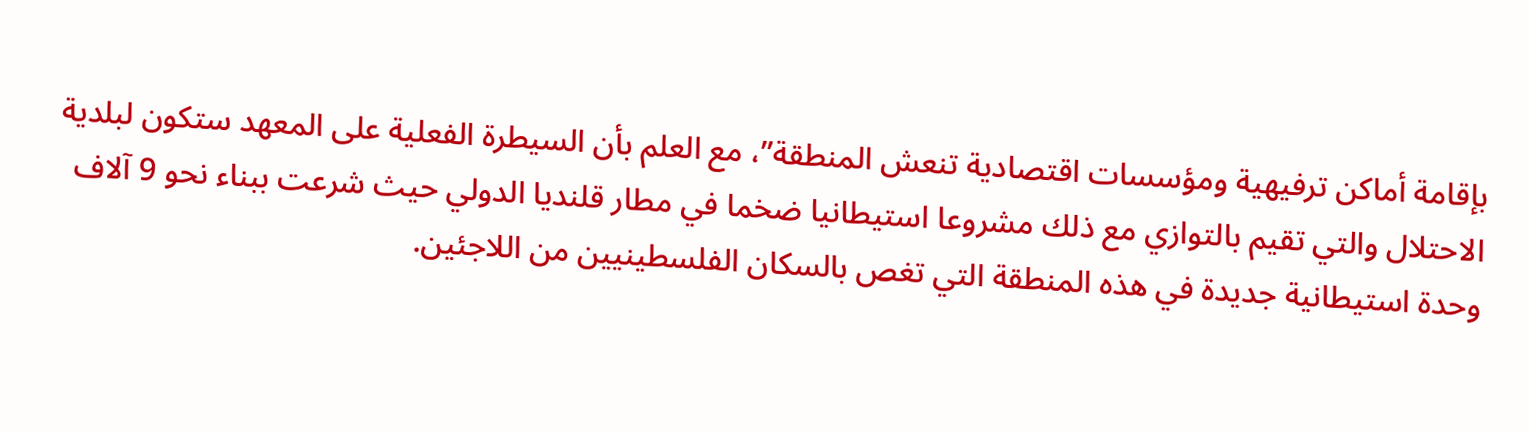بإقامة أماكن ترفيهية ومؤسسات اقتصادية تنعش المنطقة”، مع العلم بأن السيطرة الفعلية على المعهد ستكون لبلدية الاحتلال والتي تقيم بالتوازي مع ذلك مشروعا استيطانيا ضخما في مطار قلنديا الدولي حيث شرعت ببناء نحو 9 آلاف وحدة استيطانية جديدة في هذه المنطقة التي تغص بالسكان الفلسطينيين من اللاجئين.